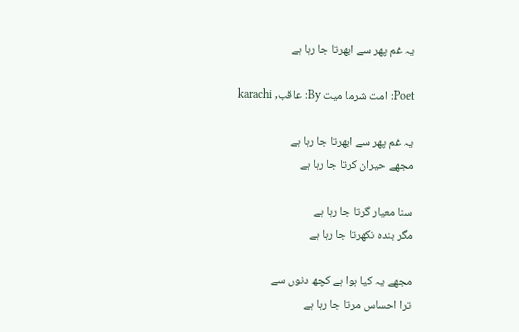یہ غم پھر سے ابھرتا جا رہا ہے

Poet: امت شرما میت By: عاقب, karachi

یہ غم پھر سے ابھرتا جا رہا ہے
مجھے حیران کرتا جا رہا ہے

سنا معیار گرتا جا رہا ہے
مگر بندہ نکھرتا جا رہا ہے

مجھے یہ کیا ہوا ہے کچھ دنوں سے
ترا احساس مرتا جا رہا ہے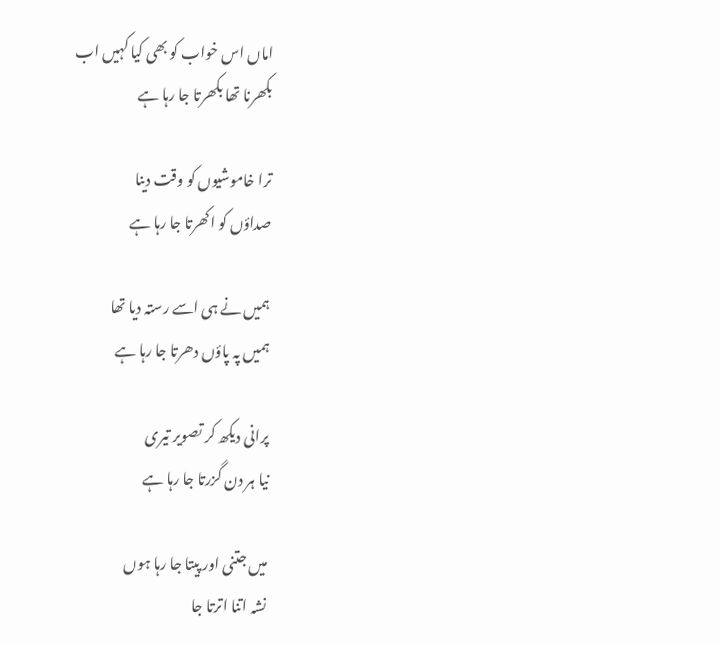اماں اس خواب کو بھی کیا کہیں اب
بکھرنا تھا بکھرتا جا رہا ہے

ترا خاموشیوں کو وقت دینا
صداؤں کو اکھرتا جا رہا ہے

ہمیں نے ہی اسے رستہ دیا تھا
ہمیں پہ پاؤں دھرتا جا رہا ہے

پرانی دیکھ کر تصویر تیری
نیا ہر دن گزرتا جا رہا ہے

میں جتنی اور پیتا جا رہا ہوں
نشہ اتنا اترتا جا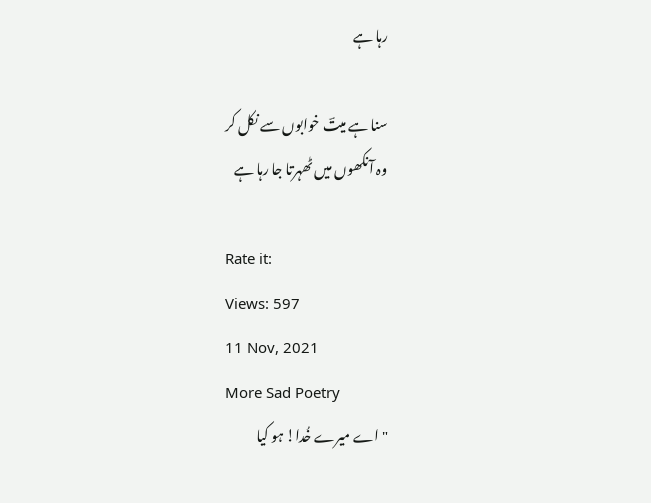رہا ہے

سنا ہے میتؔ خوابوں سے نکل کر
وہ آنکھوں میں ٹھہرتا جا رہا ہے

Rate it:
Views: 597
11 Nov, 2021
More Sad Poetry
" اے میرے خُدا! ہو کیا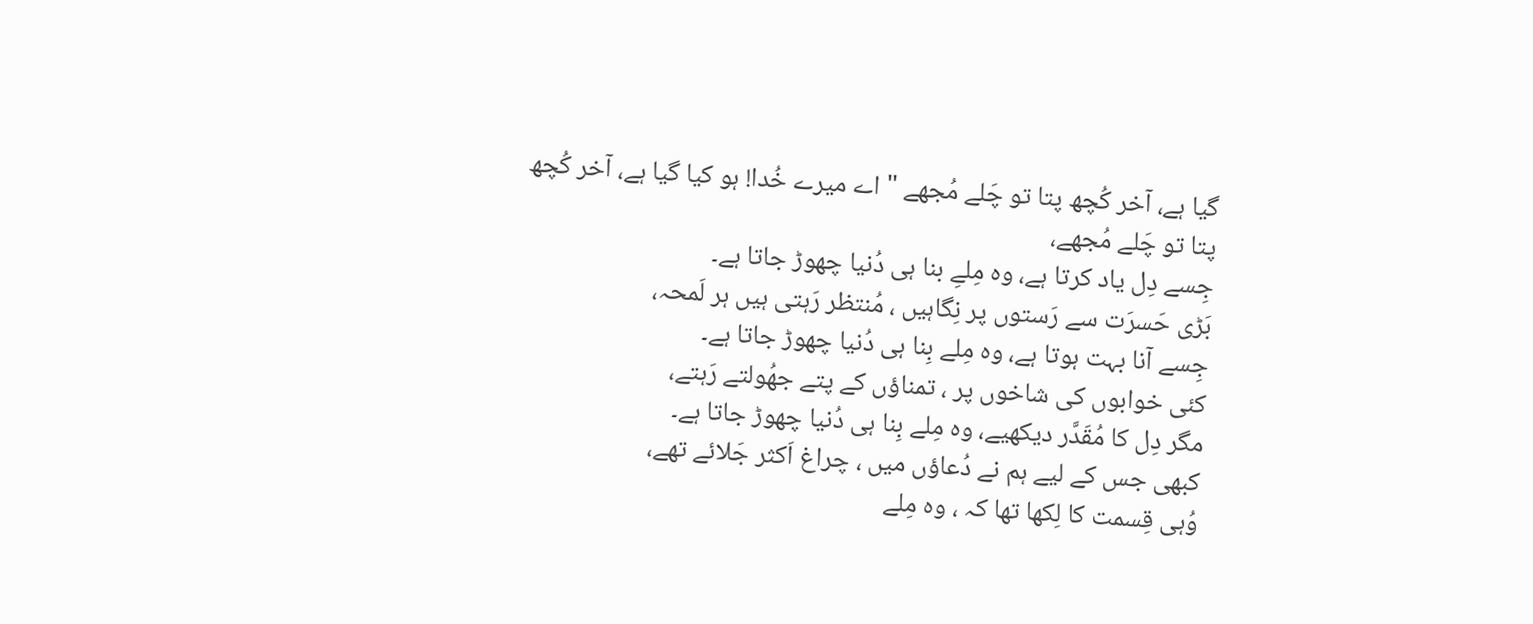گیا ہے، آخر کُچھ پتا تو چَلے مُجھے " اے میرے خُدا! ہو کیا گیا ہے، آخر کُچھ پتا تو چَلے مُجھے،
جِسے دِل یاد کرتا ہے، وہ مِلےِ بنا ہی دُنیا چھوڑ جاتا ہے۔
بَڑی حَسرَت سے رَستوں پر نِگاہیں ، مُنتظر رَہتی ہیں ہر لَمحہ،
جِسے آنا بہت ہوتا ہے، وہ مِلے بِنا ہی دُنیا چھوڑ جاتا ہے۔
کئی خوابوں کی شاخوں پر ، تمناؤں کے پتے جھُولتے رَہتے،
مگر دِل کا مُقَدَّر دیکھیے، وہ مِلے بِنا ہی دُنیا چھوڑ جاتا ہے۔
کبھی جس کے لیے ہم نے دُعاؤں میں ، چراغ اَکثر جَلائے تھے،
وُہی قِسمت کا لِکھا تھا کہ ، وہ مِلے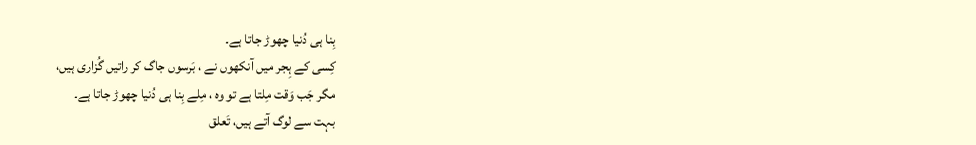بِنا ہی دُنیا چھوڑ جاتا ہے۔
کِسی کے ہِجر میں آنکھوں نے ، بَرسوں جاگ کر راتیں گُزاری ہیں،
مگر جَب وَقت مِلتا ہے تو وہ ، مِلے بِنا ہی دُنیا چھوڑ جاتا ہے۔
بہت سے لوگ آتے ہیں، تَعلق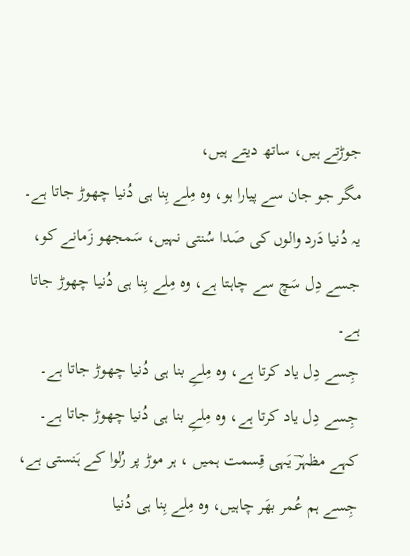جوڑتے ہیں، ساتھ دیتے ہیں،
مگر جو جان سے پیارا ہو، وہ مِلے بِنا ہی دُنیا چھوڑ جاتا ہے۔
یہ دُنیا دَرد والوں کی صَدا سُنتی نہیں، سَمجھو زَمانے کو،
جسے دِل سَچ سے چاہتا ہے، وہ مِلے بِنا ہی دُنیا چھوڑ جاتا ہے۔
جِسے دِل یاد کرتا ہے، وہ مِلےِ بنا ہی دُنیا چھوڑ جاتا ہے۔
جِسے دِل یاد کرتا ہے، وہ مِلےِ بنا ہی دُنیا چھوڑ جاتا ہے۔
کہے مظہرؔ یَہی قِسمت ہمیں ، ہر موڑ پر رُلوا کے ہَنستی ہے،
جِسے ہم عُمر بھَر چاہیں، وہ مِلے بِنا ہی دُنیا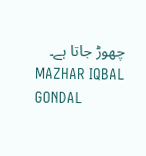چھوڑ جاتا ہے۔
MAZHAR IQBAL GONDAL